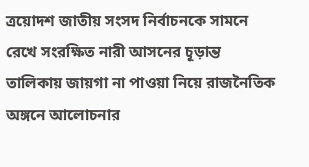ত্রয়োদশ জাতীয় সংসদ নির্বাচনকে সামনে রেখে সংরক্ষিত নারী আসনের চূড়ান্ত তালিকায় জায়গা না পাওয়া নিয়ে রাজনৈতিক অঙ্গনে আলোচনার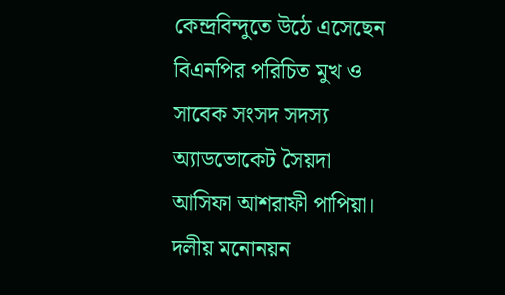কেন্দ্রবিন্দুতে উঠে এসেছেন বিএনপির পরিচিত মুখ ও সাবেক সংসদ সদস্য অ্যাডভোকেট সৈয়দা আসিফা আশরাফী পাপিয়া। দলীয় মনোনয়ন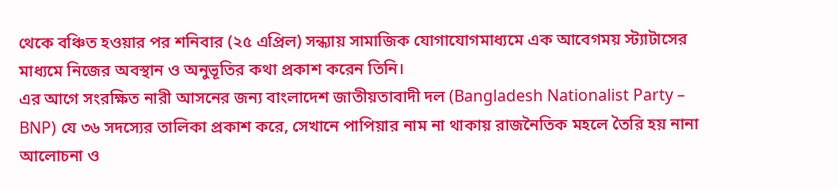থেকে বঞ্চিত হওয়ার পর শনিবার (২৫ এপ্রিল) সন্ধ্যায় সামাজিক যোগাযোগমাধ্যমে এক আবেগময় স্ট্যাটাসের মাধ্যমে নিজের অবস্থান ও অনুভূতির কথা প্রকাশ করেন তিনি।
এর আগে সংরক্ষিত নারী আসনের জন্য বাংলাদেশ জাতীয়তাবাদী দল (Bangladesh Nationalist Party – BNP) যে ৩৬ সদস্যের তালিকা প্রকাশ করে, সেখানে পাপিয়ার নাম না থাকায় রাজনৈতিক মহলে তৈরি হয় নানা আলোচনা ও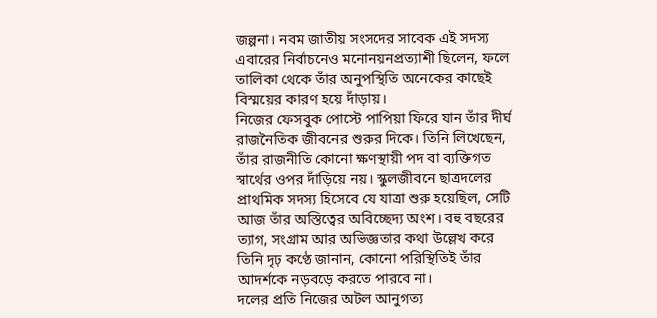জল্পনা। নবম জাতীয় সংসদের সাবেক এই সদস্য এবারের নির্বাচনেও মনোনয়নপ্রত্যাশী ছিলেন, ফলে তালিকা থেকে তাঁর অনুপস্থিতি অনেকের কাছেই বিস্ময়ের কারণ হয়ে দাঁড়ায়।
নিজের ফেসবুক পোস্টে পাপিয়া ফিরে যান তাঁর দীর্ঘ রাজনৈতিক জীবনের শুরুর দিকে। তিনি লিখেছেন, তাঁর রাজনীতি কোনো ক্ষণস্থায়ী পদ বা ব্যক্তিগত স্বার্থের ওপর দাঁড়িয়ে নয়। স্কুলজীবনে ছাত্রদলের প্রাথমিক সদস্য হিসেবে যে যাত্রা শুরু হয়েছিল, সেটি আজ তাঁর অস্তিত্বের অবিচ্ছেদ্য অংশ। বহু বছরের ত্যাগ, সংগ্রাম আর অভিজ্ঞতার কথা উল্লেখ করে তিনি দৃঢ় কণ্ঠে জানান, কোনো পরিস্থিতিই তাঁর আদর্শকে নড়বড়ে করতে পারবে না।
দলের প্রতি নিজের অটল আনুগত্য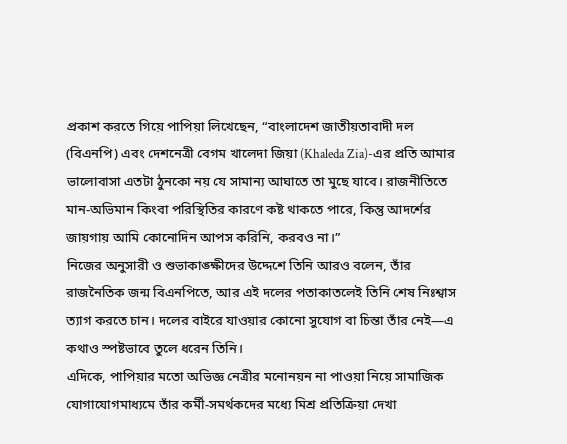প্রকাশ করতে গিয়ে পাপিয়া লিখেছেন, “বাংলাদেশ জাতীয়তাবাদী দল (বিএনপি) এবং দেশনেত্রী বেগম খালেদা জিয়া (Khaleda Zia)-এর প্রতি আমার ভালোবাসা এতটা ঠুনকো নয় যে সামান্য আঘাতে তা মুছে যাবে। রাজনীতিতে মান-অভিমান কিংবা পরিস্থিতির কারণে কষ্ট থাকতে পারে, কিন্তু আদর্শের জায়গায় আমি কোনোদিন আপস করিনি, করবও না।”
নিজের অনুসারী ও শুভাকাঙ্ক্ষীদের উদ্দেশে তিনি আরও বলেন, তাঁর রাজনৈতিক জন্ম বিএনপিতে, আর এই দলের পতাকাতলেই তিনি শেষ নিঃশ্বাস ত্যাগ করতে চান। দলের বাইরে যাওয়ার কোনো সুযোগ বা চিন্তা তাঁর নেই—এ কথাও স্পষ্টভাবে তুলে ধরেন তিনি।
এদিকে, পাপিয়ার মতো অভিজ্ঞ নেত্রীর মনোনয়ন না পাওয়া নিয়ে সামাজিক যোগাযোগমাধ্যমে তাঁর কর্মী-সমর্থকদের মধ্যে মিশ্র প্রতিক্রিয়া দেখা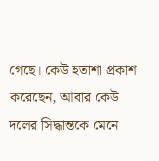গেছে। কেউ হতাশা প্রকাশ করেছেন, আবার কেউ দলের সিদ্ধান্তকে মেনে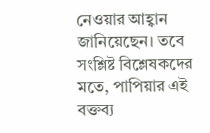নেওয়ার আহ্বান জানিয়েছেন। তবে সংশ্লিষ্ট বিশ্লেষকদের মতে, পাপিয়ার এই বক্তব্য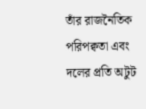তাঁর রাজনৈতিক পরিপক্বতা এবং দলের প্রতি অটুট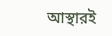আস্থারই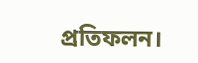প্রতিফলন।